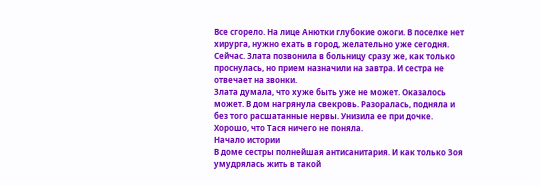Все сгорело. На лице Анютки глубокие ожоги. В поселке нет хирурга, нужно ехать в город, желательно уже сегодня. Сейчас. Злата позвонила в больницу сразу же, как только проснулась, но прием назначили на завтра. И сестра не отвечает на звонки.
Злата думала, что хуже быть уже не может. Оказалось может. В дом нагрянула свекровь. Разоралась, подняла и без того расшатанные нервы. Унизила ее при дочке. Хорошо, что Тася ничего не поняла.
Начало истории
В доме сестры полнейшая антисанитария. И как только Зоя умудрялась жить в такой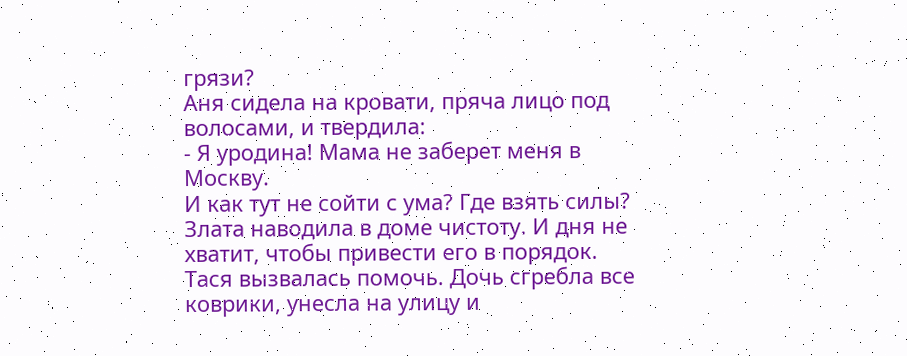грязи?
Аня сидела на кровати, пряча лицо под волосами, и твердила:
- Я уродина! Мама не заберет меня в Москву.
И как тут не сойти с ума? Где взять силы?
Злата наводила в доме чистоту. И дня не хватит, чтобы привести его в порядок. Тася вызвалась помочь. Дочь сгребла все коврики, унесла на улицу и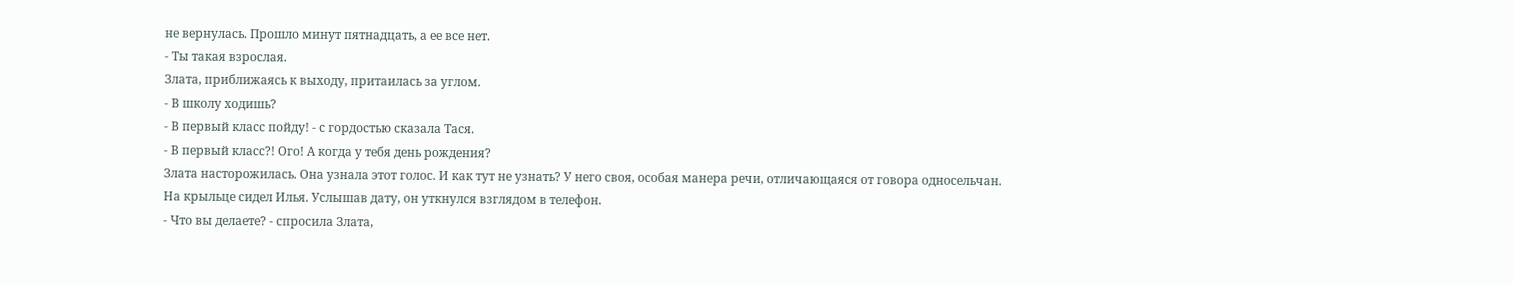не вернулась. Прошло минут пятнадцать, а ее все нет.
- Ты такая взрослая.
Злата, приближаясь к выходу, притаилась за углом.
- В школу ходишь?
- В первый класс пойду! - с гордостью сказала Тася.
- В первый класс?! Ого! А когда у тебя день рождения?
Злата насторожилась. Она узнала этот голос. И как тут не узнать? У него своя, особая манера речи, отличающаяся от говора односельчан.
На крыльце сидел Илья. Услышав дату, он уткнулся взглядом в телефон.
- Что вы делаете? - спросила Злата,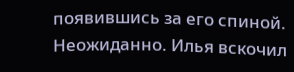появившись за его спиной.
Неожиданно. Илья вскочил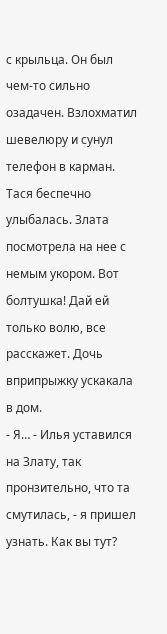с крыльца. Он был чем-то сильно озадачен. Взлохматил шевелюру и сунул телефон в карман.
Тася беспечно улыбалась. Злата посмотрела на нее с немым укором. Вот болтушка! Дай ей только волю, все расскажет. Дочь вприпрыжку ускакала в дом.
- Я… - Илья уставился на Злату, так пронзительно, что та смутилась, - я пришел узнать. Как вы тут?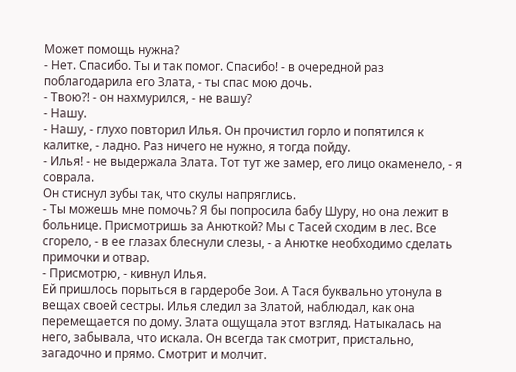Может помощь нужна?
- Нет. Спасибо. Ты и так помог. Спасибо! - в очередной раз поблагодарила его Злата, - ты спас мою дочь.
- Твою?! - он нахмурился, - не вашу?
- Нашу.
- Нашу, - глухо повторил Илья. Он прочистил горло и попятился к калитке, - ладно. Раз ничего не нужно, я тогда пойду.
- Илья! - не выдержала Злата. Тот тут же замер, его лицо окаменело, - я соврала.
Он стиснул зубы так, что скулы напряглись.
- Ты можешь мне помочь? Я бы попросила бабу Шуру, но она лежит в больнице. Присмотришь за Анюткой? Мы с Тасей сходим в лес. Все сгорело, - в ее глазах блеснули слезы, - а Анютке необходимо сделать примочки и отвар.
- Присмотрю, - кивнул Илья.
Ей пришлось порыться в гардеробе Зои. А Тася буквально утонула в вещах своей сестры. Илья следил за Златой, наблюдал, как она перемещается по дому. Злата ощущала этот взгляд. Натыкалась на него, забывала, что искала. Он всегда так смотрит, пристально, загадочно и прямо. Смотрит и молчит.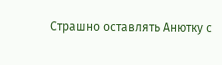Страшно оставлять Анютку с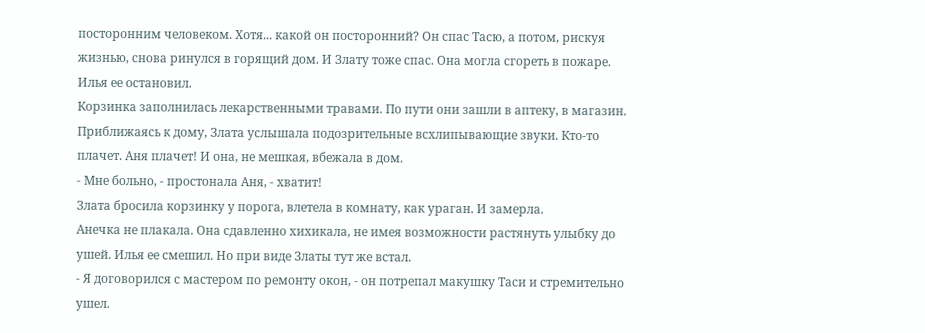посторонним человеком. Хотя... какой он посторонний? Он спас Тасю, а потом, рискуя жизнью, снова ринулся в горящий дом. И Злату тоже спас. Она могла сгореть в пожаре. Илья ее остановил.
Корзинка заполнилась лекарственными травами. По пути они зашли в аптеку, в магазин. Приближаясь к дому, Злата услышала подозрительные всхлипывающие звуки. Кто-то плачет. Аня плачет! И она, не мешкая, вбежала в дом.
- Мне больно, - простонала Аня, - хватит!
Злата бросила корзинку у порога, влетела в комнату, как ураган. И замерла.
Анечка не плакала. Она сдавленно хихикала, не имея возможности растянуть улыбку до ушей. Илья ее смешил. Но при виде Златы тут же встал.
- Я договорился с мастером по ремонту окон, - он потрепал макушку Таси и стремительно ушел.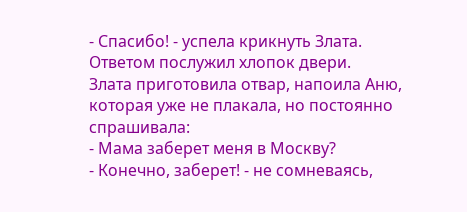- Спасибо! - успела крикнуть Злата. Ответом послужил хлопок двери.
Злата приготовила отвар, напоила Аню, которая уже не плакала, но постоянно спрашивала:
- Мама заберет меня в Москву?
- Конечно, заберет! - не сомневаясь,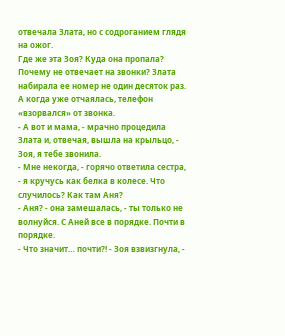отвечала Злата, но с содроганием глядя на ожог.
Где же эта Зоя? Куда она пропала? Почему не отвечает на звонки? Злата набирала ее номер не один десяток раз. А когда уже отчаялась, телефон «взорвался» от звонка.
- А вот и мама, - мрачно процедила Злата и, отвечая, вышла на крыльцо, - Зоя, я тебе звонила.
- Мне некогда, - горячо ответила сестра, - я кручусь как белка в колесе. Что случилось? Как там Аня?
- Аня? - она замешалась, - ты только не волнуйся. С Аней все в порядке. Почти в порядке.
- Что значит… почти?! - Зоя взвизгнула, -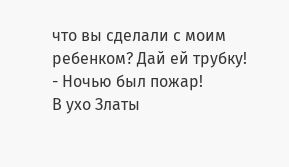что вы сделали с моим ребенком? Дай ей трубку!
- Ночью был пожар!
В ухо Златы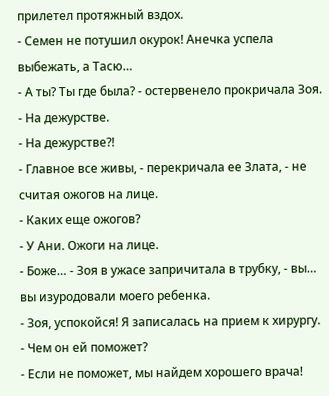прилетел протяжный вздох.
- Семен не потушил окурок! Анечка успела выбежать, а Тасю…
- А ты? Ты где была? - остервенело прокричала Зоя.
- На дежурстве.
- На дежурстве?!
- Главное все живы, - перекричала ее Злата, - не считая ожогов на лице.
- Каких еще ожогов?
- У Ани. Ожоги на лице.
- Боже… - Зоя в ужасе запричитала в трубку, - вы… вы изуродовали моего ребенка.
- Зоя, успокойся! Я записалась на прием к хирургу.
- Чем он ей поможет?
- Если не поможет, мы найдем хорошего врача!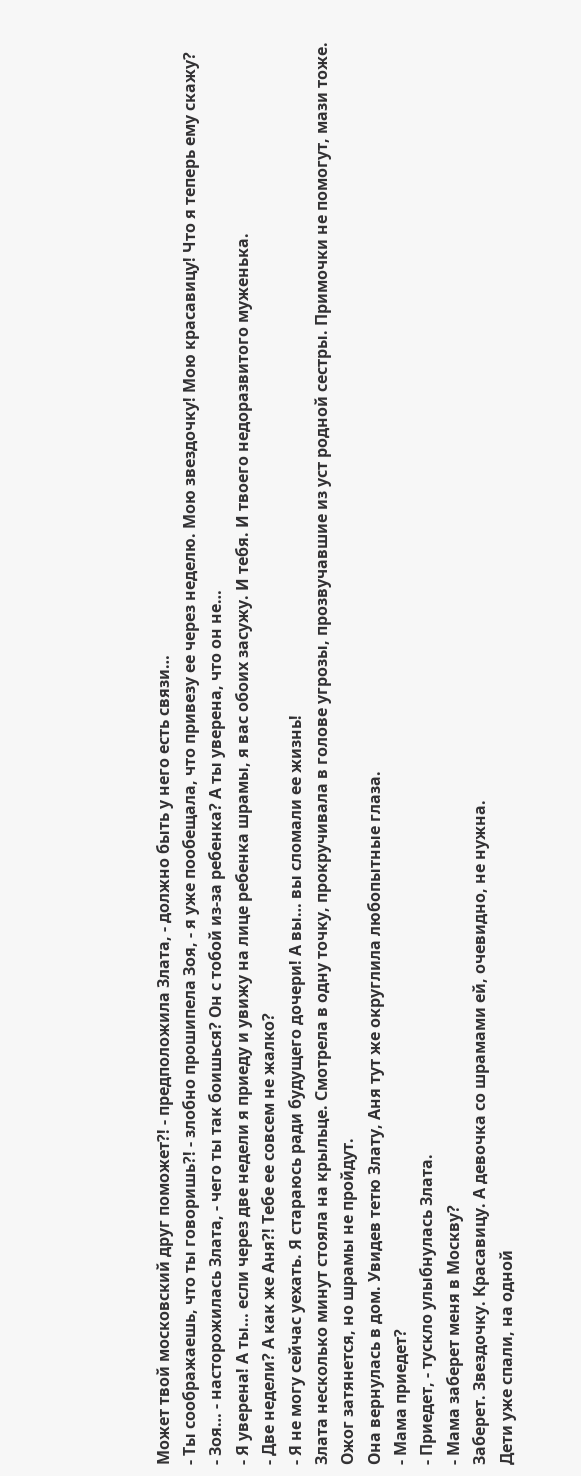Может твой московский друг поможет?! - предположила Злата, - должно быть у него есть связи…
- Ты соображаешь, что ты говоришь?! - злобно прошипела Зоя, - я уже пообещала, что привезу ее через неделю. Мою звездочку! Мою красавицу! Что я теперь ему скажу?
- Зоя… - насторожилась Злата, - чего ты так боишься? Он с тобой из-за ребенка? А ты уверена, что он не…
- Я уверена! А ты… если через две недели я приеду и увижу на лице ребенка шрамы, я вас обоих засужу. И тебя. И твоего недоразвитого муженька.
- Две недели? А как же Аня?! Тебе ее совсем не жалко?
- Я не могу сейчас уехать. Я стараюсь ради будущего дочери! А вы… вы сломали ее жизнь!
Злата несколько минут стояла на крыльце. Смотрела в одну точку, прокручивала в голове угрозы, прозвучавшие из уст родной сестры. Примочки не помогут, мази тоже. Ожог затянется, но шрамы не пройдут.
Она вернулась в дом. Увидев тетю Злату, Аня тут же округлила любопытные глаза.
- Мама приедет?
- Приедет, - тускло улыбнулась Злата.
- Мама заберет меня в Москву?
Заберет. Звездочку. Красавицу. А девочка со шрамами ей, очевидно, не нужна.
Дети уже спали, на одной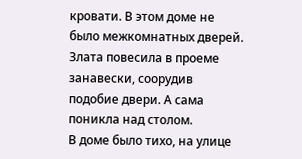кровати. В этом доме не было межкомнатных дверей. Злата повесила в проеме занавески, соорудив подобие двери. А сама поникла над столом.
В доме было тихо, на улице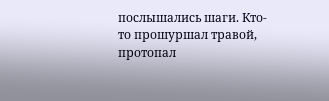послышались шаги. Кто-то прошуршал травой, протопал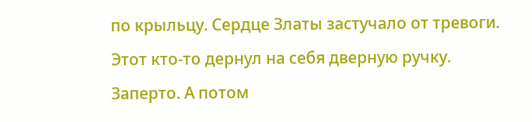по крыльцу. Сердце Златы застучало от тревоги. Этот кто-то дернул на себя дверную ручку. Заперто. А потом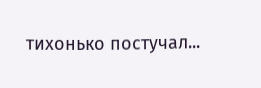тихонько постучал...